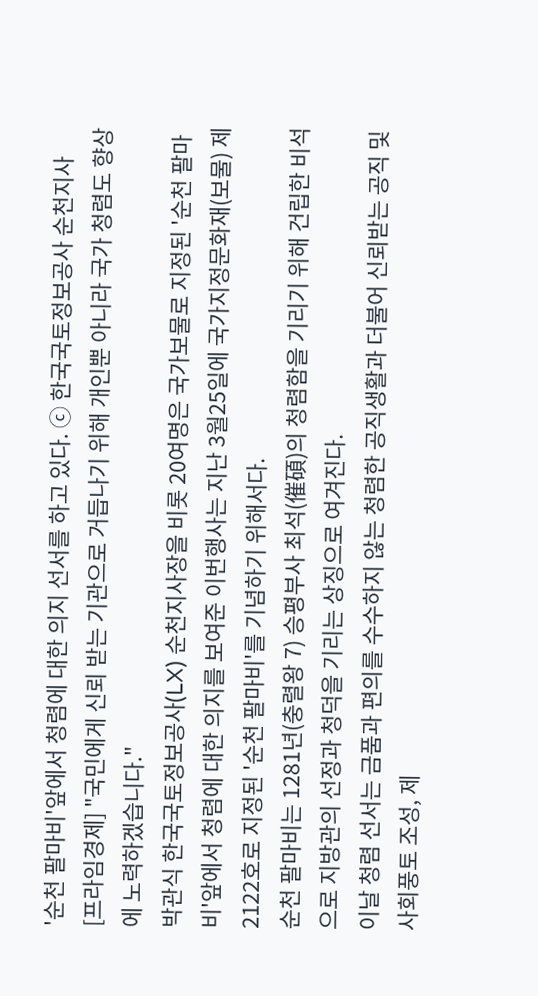'순천 팔마비'앞에서 청렴에 대한 의지 선서를 하고 있다. ⓒ 한국국토정보공사 순천지사
[프라임경제] "국민에게 신뢰 받는 기관으로 거듭나기 위해 개인뿐 아니라 국가 청렴도 향상에 노력하겠습니다."
박관식 한국국토정보공사(LX) 순천지사장을 비롯 20여명은 국가보물로 지정된 '순천 팔마비'앞에서 청렴에 대한 의지를 보여준 이번행사는 지난 3월25일에 국가지정문화재(보물) 제2122호로 지정된 '순천 팔마비'를 기념하기 위해서다.
순천 팔마비는 1281년(충렬왕 7) 승평부사 최석(催碩)의 청렴함을 기리기 위해 건립한 비석으로 지방관의 선정과 청덕을 기리는 상징으로 여겨진다.
이날 청렴 선서는 금품과 편의를 수수하지 않는 청렴한 공직생활과 더불어 신뢰받는 공직 및 사회풍토 조성, 제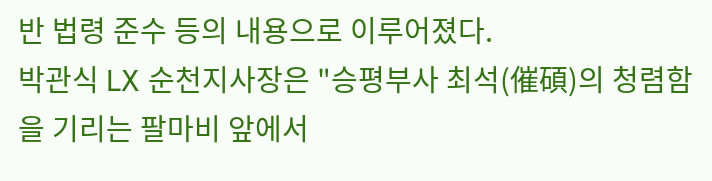반 법령 준수 등의 내용으로 이루어졌다.
박관식 LX 순천지사장은 "승평부사 최석(催碩)의 청렴함을 기리는 팔마비 앞에서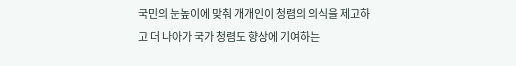국민의 눈높이에 맞춰 개개인이 청렴의 의식을 제고하고 더 나아가 국가 청렴도 향상에 기여하는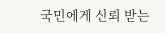국민에게 신뢰 받는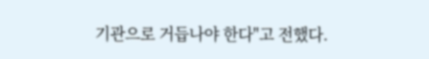기관으로 거듭나야 한다"고 전했다.